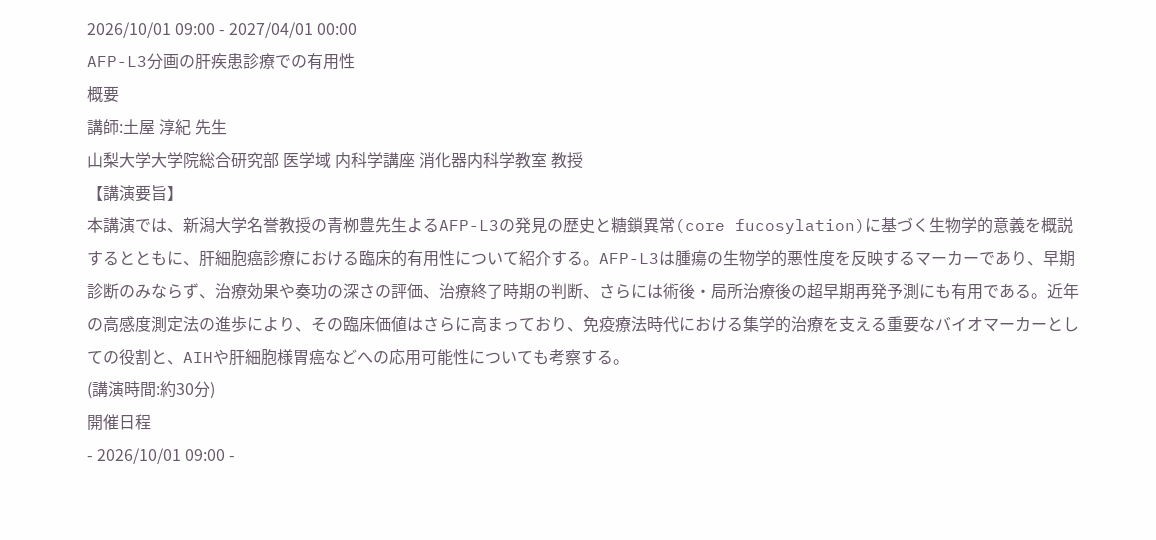2026/10/01 09:00 - 2027/04/01 00:00
AFP-L3分画の肝疾患診療での有用性
概要
講師:土屋 淳紀 先生
山梨大学大学院総合研究部 医学域 内科学講座 消化器内科学教室 教授
【講演要旨】
本講演では、新潟大学名誉教授の青栁豊先生よるAFP-L3の発見の歴史と糖鎖異常(core fucosylation)に基づく生物学的意義を概説するとともに、肝細胞癌診療における臨床的有用性について紹介する。AFP-L3は腫瘍の生物学的悪性度を反映するマーカーであり、早期診断のみならず、治療効果や奏功の深さの評価、治療終了時期の判断、さらには術後・局所治療後の超早期再発予測にも有用である。近年の高感度測定法の進歩により、その臨床価値はさらに高まっており、免疫療法時代における集学的治療を支える重要なバイオマーカーとしての役割と、AIHや肝細胞様胃癌などへの応用可能性についても考察する。
(講演時間:約30分)
開催日程
- 2026/10/01 09:00 -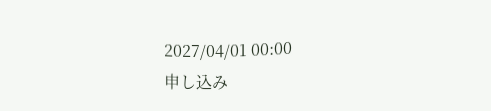2027/04/01 00:00
申し込み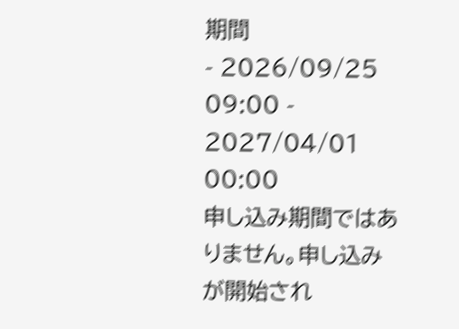期間
- 2026/09/25 09:00 - 2027/04/01 00:00
申し込み期間ではありません。申し込みが開始され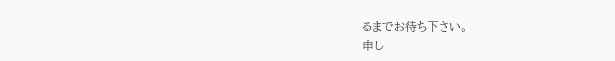るまでお待ち下さい。
申し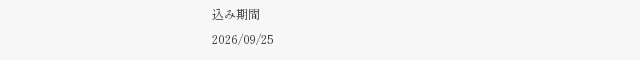込み期間
2026/09/25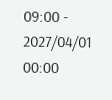09:00 - 2027/04/01 00:00